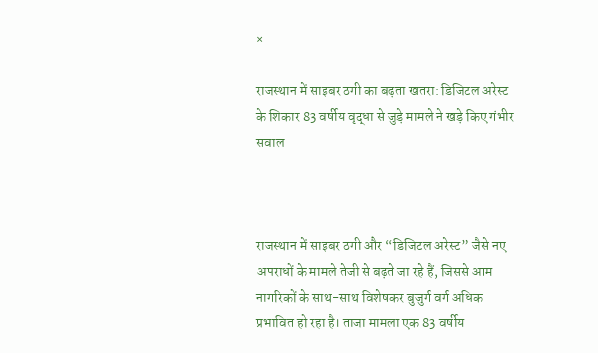×

राजस्थान में साइबर ठगी का बढ़ता खतरा: डिजिटल अरेस्ट के शिकार 83 वर्षीय वृद्धा से जुड़े मामले ने खड़े किए गंभीर सवाल



राजस्थान में साइबर ठगी और “डिजिटल अरेस्ट” जैसे नए अपराधों के मामले तेजी से बढ़ते जा रहे हैं, जिससे आम नागरिकों के साथ-साथ विशेषकर बुजुर्ग वर्ग अधिक प्रभावित हो रहा है। ताजा मामला एक 83 वर्षीय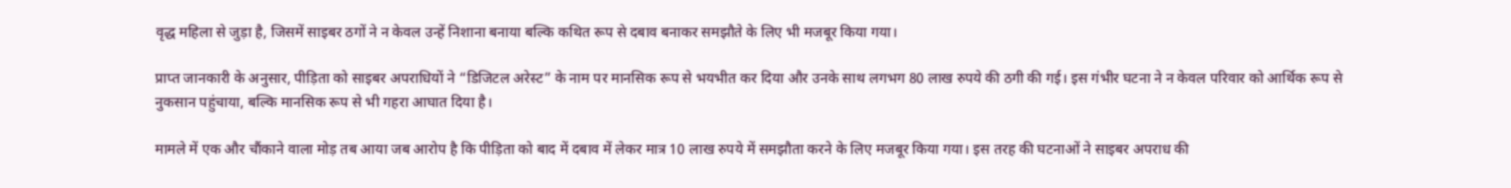वृद्ध महिला से जुड़ा है, जिसमें साइबर ठगों ने न केवल उन्हें निशाना बनाया बल्कि कथित रूप से दबाव बनाकर समझौते के लिए भी मजबूर किया गया।

प्राप्त जानकारी के अनुसार, पीड़िता को साइबर अपराधियों ने “डिजिटल अरेस्ट” के नाम पर मानसिक रूप से भयभीत कर दिया और उनके साथ लगभग 80 लाख रुपये की ठगी की गई। इस गंभीर घटना ने न केवल परिवार को आर्थिक रूप से नुकसान पहुंचाया, बल्कि मानसिक रूप से भी गहरा आघात दिया है।

मामले में एक और चौंकाने वाला मोड़ तब आया जब आरोप है कि पीड़िता को बाद में दबाव में लेकर मात्र 10 लाख रुपये में समझौता करने के लिए मजबूर किया गया। इस तरह की घटनाओं ने साइबर अपराध की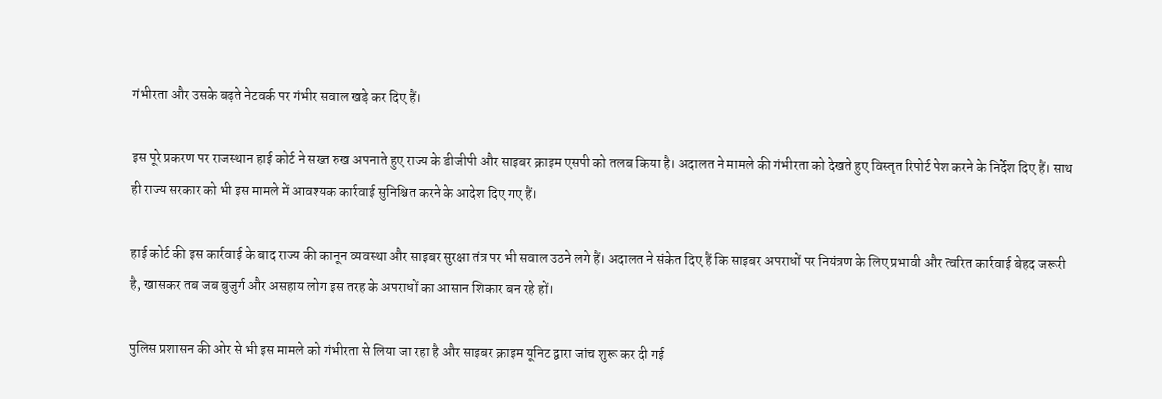गंभीरता और उसके बढ़ते नेटवर्क पर गंभीर सवाल खड़े कर दिए हैं।

इस पूरे प्रकरण पर राजस्थान हाई कोर्ट ने सख्त रुख अपनाते हुए राज्य के डीजीपी और साइबर क्राइम एसपी को तलब किया है। अदालत ने मामले की गंभीरता को देखते हुए विस्तृत रिपोर्ट पेश करने के निर्देश दिए हैं। साथ ही राज्य सरकार को भी इस मामले में आवश्यक कार्रवाई सुनिश्चित करने के आदेश दिए गए हैं।

हाई कोर्ट की इस कार्रवाई के बाद राज्य की कानून व्यवस्था और साइबर सुरक्षा तंत्र पर भी सवाल उठने लगे हैं। अदालत ने संकेत दिए हैं कि साइबर अपराधों पर नियंत्रण के लिए प्रभावी और त्वरित कार्रवाई बेहद जरूरी है, खासकर तब जब बुजुर्ग और असहाय लोग इस तरह के अपराधों का आसान शिकार बन रहे हों।

पुलिस प्रशासन की ओर से भी इस मामले को गंभीरता से लिया जा रहा है और साइबर क्राइम यूनिट द्वारा जांच शुरू कर दी गई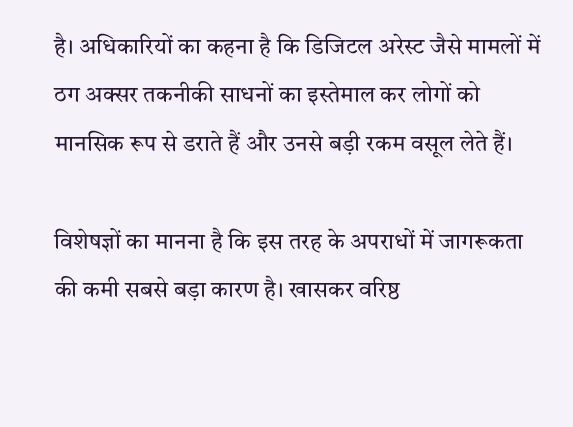है। अधिकारियों का कहना है कि डिजिटल अरेस्ट जैसे मामलों में ठग अक्सर तकनीकी साधनों का इस्तेमाल कर लोगों को मानसिक रूप से डराते हैं और उनसे बड़ी रकम वसूल लेते हैं।

विशेषज्ञों का मानना है कि इस तरह के अपराधों में जागरूकता की कमी सबसे बड़ा कारण है। खासकर वरिष्ठ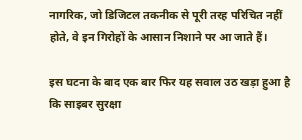नागरिक, जो डिजिटल तकनीक से पूरी तरह परिचित नहीं होते, वे इन गिरोहों के आसान निशाने पर आ जाते हैं।

इस घटना के बाद एक बार फिर यह सवाल उठ खड़ा हुआ है कि साइबर सुरक्षा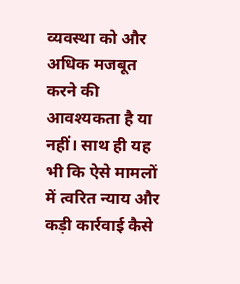व्यवस्था को और अधिक मजबूत करने की आवश्यकता है या नहीं। साथ ही यह भी कि ऐसे मामलों में त्वरित न्याय और कड़ी कार्रवाई कैसे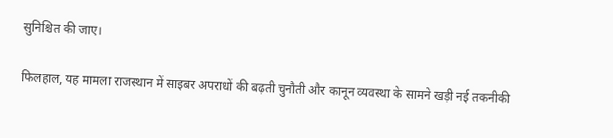सुनिश्चित की जाए।

फिलहाल, यह मामला राजस्थान में साइबर अपराधों की बढ़ती चुनौती और कानून व्यवस्था के सामने खड़ी नई तकनीकी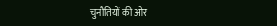चुनौतियों की ओर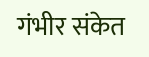गंभीर संकेत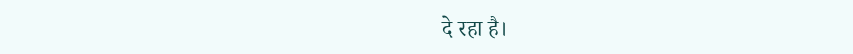दे रहा है।